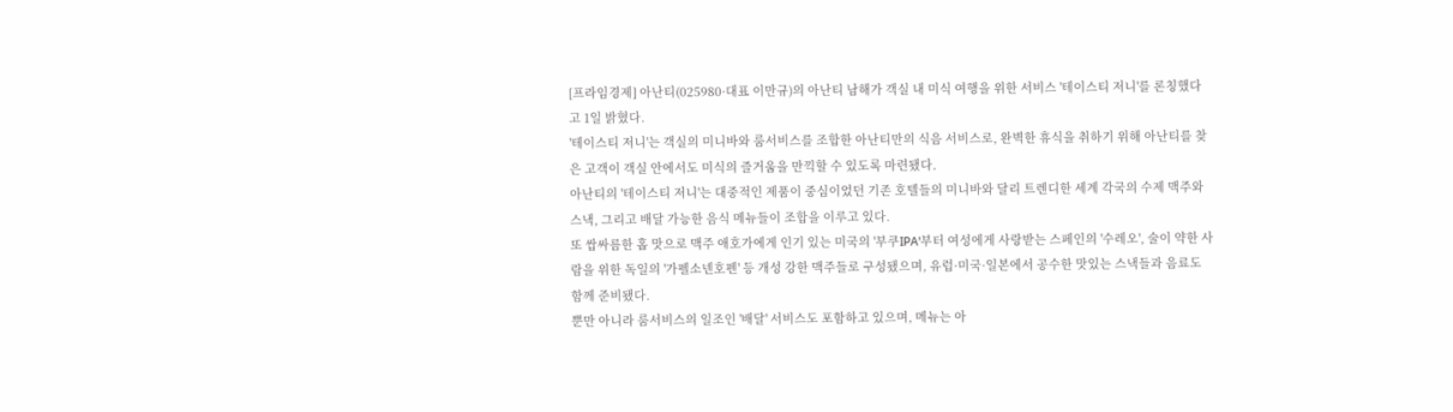[프라임경제] 아난티(025980·대표 이만규)의 아난티 남해가 객실 내 미식 여행을 위한 서비스 '테이스티 저니'를 론칭했다고 1일 밝혔다.
'테이스티 저니'는 객실의 미니바와 룸서비스를 조합한 아난티만의 식음 서비스로, 완벽한 휴식을 취하기 위해 아난티를 찾은 고객이 객실 안에서도 미식의 즐거움을 만끽할 수 있도록 마련됐다.
아난티의 '테이스티 저니'는 대중적인 제품이 중심이었던 기존 호텔들의 미니바와 달리 트렌디한 세계 각국의 수제 맥주와 스낵, 그리고 배달 가능한 음식 메뉴들이 조합을 이루고 있다.
또 쌉싸름한 홉 맛으로 맥주 애호가에게 인기 있는 미국의 '부쿠IPA'부터 여성에게 사랑받는 스페인의 '수레오', 술이 약한 사람을 위한 독일의 '가펠소넨호펜' 등 개성 강한 맥주들로 구성됐으며, 유럽·미국·일본에서 공수한 맛있는 스낵들과 음료도 함께 준비됐다.
뿐만 아니라 룸서비스의 일조인 '배달' 서비스도 포함하고 있으며, 메뉴는 아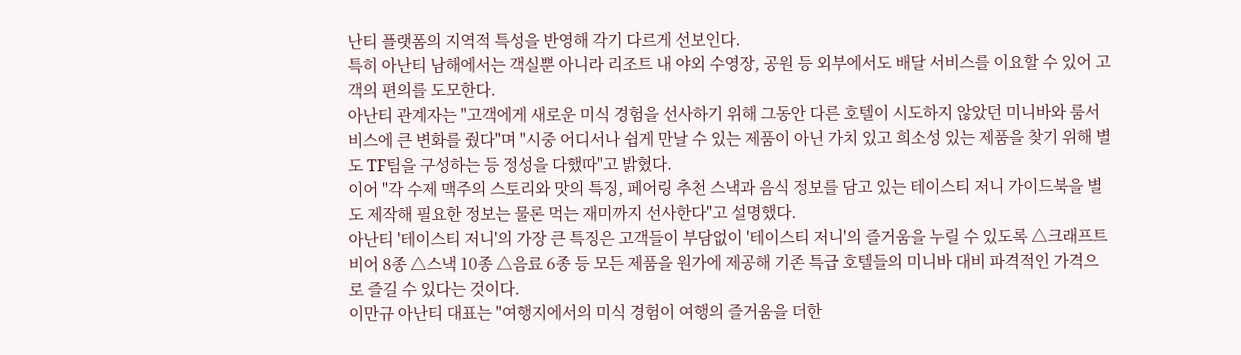난티 플랫폼의 지역적 특성을 반영해 각기 다르게 선보인다.
특히 아난티 남해에서는 객실뿐 아니라 리조트 내 야외 수영장, 공원 등 외부에서도 배달 서비스를 이요할 수 있어 고객의 편의를 도모한다.
아난티 관계자는 "고객에게 새로운 미식 경험을 선사하기 위해 그동안 다른 호텔이 시도하지 않았던 미니바와 룸서비스에 큰 변화를 줬다"며 "시중 어디서나 쉽게 만날 수 있는 제품이 아닌 가치 있고 희소성 있는 제품을 찾기 위해 별도 TF팀을 구성하는 등 정성을 다했따"고 밝혔다.
이어 "각 수제 맥주의 스토리와 맛의 특징, 페어링 추천 스낵과 음식 정보를 담고 있는 테이스티 저니 가이드북을 별도 제작해 필요한 정보는 물론 먹는 재미까지 선사한다"고 설명했다.
아난티 '테이스티 저니'의 가장 큰 특징은 고객들이 부담없이 '테이스티 저니'의 즐거움을 누릴 수 있도록 △크래프트 비어 8종 △스낵 10종 △음료 6종 등 모든 제품을 원가에 제공해 기존 특급 호텔들의 미니바 대비 파격적인 가격으로 즐길 수 있다는 것이다.
이만규 아난티 대표는 "여행지에서의 미식 경험이 여행의 즐거움을 더한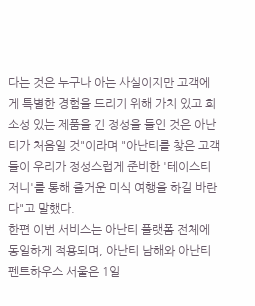다는 것은 누구나 아는 사실이지만 고객에게 특별한 경험을 드리기 위해 가치 있고 희소성 있는 제품을 긴 정성을 들인 것은 아난티가 처음일 것"이라며 "아난티를 찾은 고객들이 우리가 정성스럽게 준비한 '테이스티 저니'를 통해 즐거운 미식 여행을 하길 바란다"고 말했다.
한편 이번 서비스는 아난티 플랫폼 전체에 동일하게 적용되며, 아난티 남해와 아난티펜트하우스 서울은 1일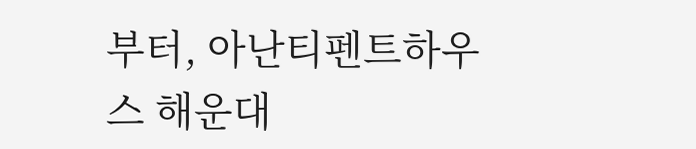부터, 아난티펜트하우스 해운대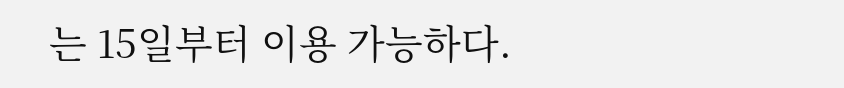는 15일부터 이용 가능하다.